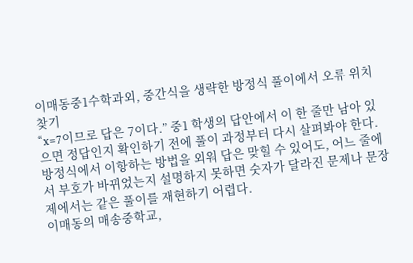이매동중1수학과외, 중간식을 생략한 방정식 풀이에서 오류 위치 찾기
“x=7이므로 답은 7이다.” 중1 학생의 답안에서 이 한 줄만 남아 있으면 정답인지 확인하기 전에 풀이 과정부터 다시 살펴봐야 한다. 방정식에서 이항하는 방법을 외워 답은 맞힐 수 있어도, 어느 줄에서 부호가 바뀌었는지 설명하지 못하면 숫자가 달라진 문제나 문장제에서는 같은 풀이를 재현하기 어렵다.
이매동의 매송중학교,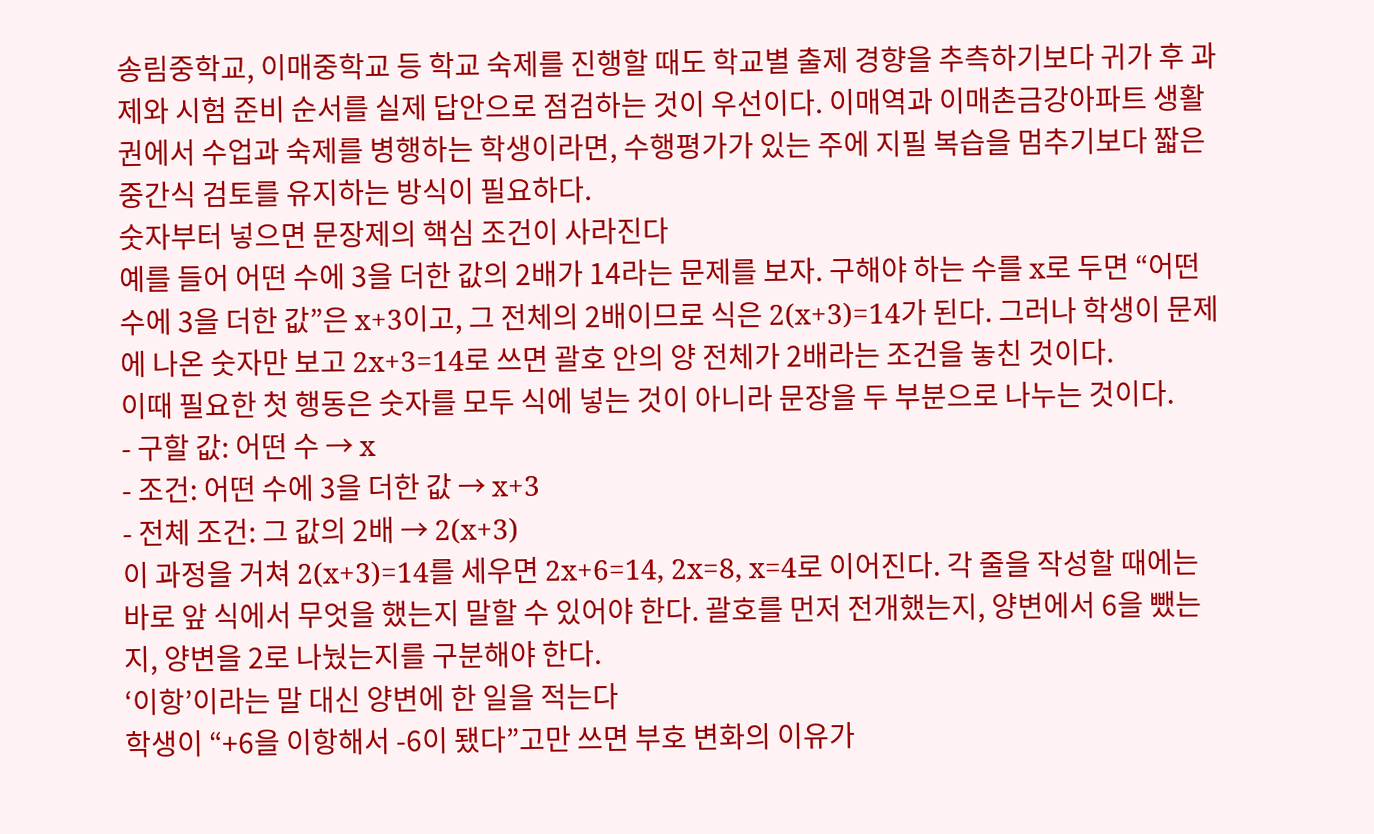송림중학교, 이매중학교 등 학교 숙제를 진행할 때도 학교별 출제 경향을 추측하기보다 귀가 후 과제와 시험 준비 순서를 실제 답안으로 점검하는 것이 우선이다. 이매역과 이매촌금강아파트 생활권에서 수업과 숙제를 병행하는 학생이라면, 수행평가가 있는 주에 지필 복습을 멈추기보다 짧은 중간식 검토를 유지하는 방식이 필요하다.
숫자부터 넣으면 문장제의 핵심 조건이 사라진다
예를 들어 어떤 수에 3을 더한 값의 2배가 14라는 문제를 보자. 구해야 하는 수를 x로 두면 “어떤 수에 3을 더한 값”은 x+3이고, 그 전체의 2배이므로 식은 2(x+3)=14가 된다. 그러나 학생이 문제에 나온 숫자만 보고 2x+3=14로 쓰면 괄호 안의 양 전체가 2배라는 조건을 놓친 것이다.
이때 필요한 첫 행동은 숫자를 모두 식에 넣는 것이 아니라 문장을 두 부분으로 나누는 것이다.
- 구할 값: 어떤 수 → x
- 조건: 어떤 수에 3을 더한 값 → x+3
- 전체 조건: 그 값의 2배 → 2(x+3)
이 과정을 거쳐 2(x+3)=14를 세우면 2x+6=14, 2x=8, x=4로 이어진다. 각 줄을 작성할 때에는 바로 앞 식에서 무엇을 했는지 말할 수 있어야 한다. 괄호를 먼저 전개했는지, 양변에서 6을 뺐는지, 양변을 2로 나눴는지를 구분해야 한다.
‘이항’이라는 말 대신 양변에 한 일을 적는다
학생이 “+6을 이항해서 -6이 됐다”고만 쓰면 부호 변화의 이유가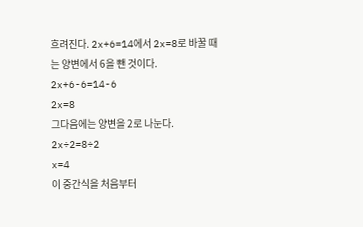흐려진다. 2x+6=14에서 2x=8로 바꿀 때는 양변에서 6을 뺀 것이다.
2x+6-6=14-6
2x=8
그다음에는 양변을 2로 나눈다.
2x÷2=8÷2
x=4
이 중간식을 처음부터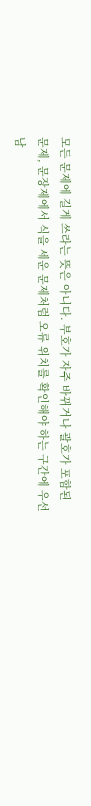모든 문제에 길게 쓰라는 뜻은 아니다. 부호가 자주 바뀌거나 괄호가 포함된 문제, 문장제에서 식을 세운 문제처럼 오류 위치를 확인해야 하는 구간에 우선 남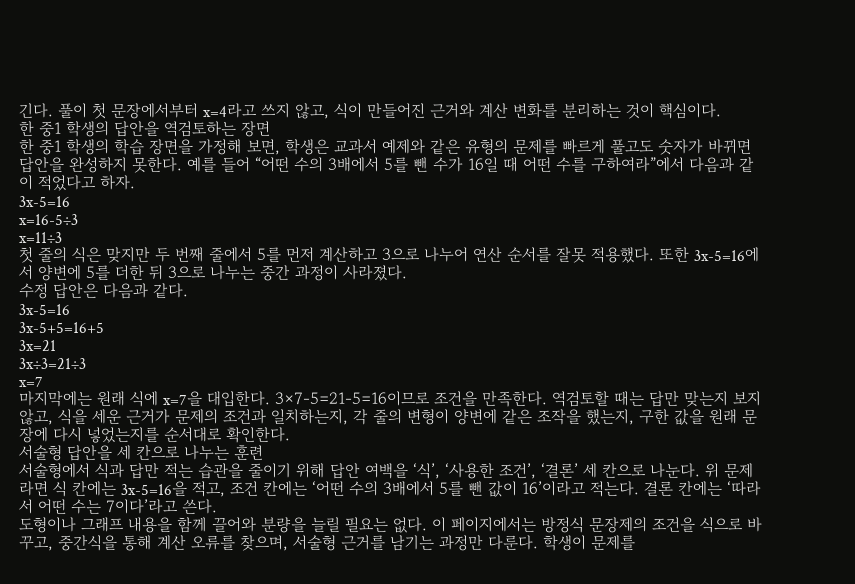긴다. 풀이 첫 문장에서부터 x=4라고 쓰지 않고, 식이 만들어진 근거와 계산 변화를 분리하는 것이 핵심이다.
한 중1 학생의 답안을 역검토하는 장면
한 중1 학생의 학습 장면을 가정해 보면, 학생은 교과서 예제와 같은 유형의 문제를 빠르게 풀고도 숫자가 바뀌면 답안을 완성하지 못한다. 예를 들어 “어떤 수의 3배에서 5를 뺀 수가 16일 때 어떤 수를 구하여라”에서 다음과 같이 적었다고 하자.
3x-5=16
x=16-5÷3
x=11÷3
첫 줄의 식은 맞지만 두 번째 줄에서 5를 먼저 계산하고 3으로 나누어 연산 순서를 잘못 적용했다. 또한 3x-5=16에서 양변에 5를 더한 뒤 3으로 나누는 중간 과정이 사라졌다.
수정 답안은 다음과 같다.
3x-5=16
3x-5+5=16+5
3x=21
3x÷3=21÷3
x=7
마지막에는 원래 식에 x=7을 대입한다. 3×7-5=21-5=16이므로 조건을 만족한다. 역검토할 때는 답만 맞는지 보지 않고, 식을 세운 근거가 문제의 조건과 일치하는지, 각 줄의 변형이 양변에 같은 조작을 했는지, 구한 값을 원래 문장에 다시 넣었는지를 순서대로 확인한다.
서술형 답안을 세 칸으로 나누는 훈련
서술형에서 식과 답만 적는 습관을 줄이기 위해 답안 여백을 ‘식’, ‘사용한 조건’, ‘결론’ 세 칸으로 나눈다. 위 문제라면 식 칸에는 3x-5=16을 적고, 조건 칸에는 ‘어떤 수의 3배에서 5를 뺀 값이 16’이라고 적는다. 결론 칸에는 ‘따라서 어떤 수는 7이다’라고 쓴다.
도형이나 그래프 내용을 함께 끌어와 분량을 늘릴 필요는 없다. 이 페이지에서는 방정식 문장제의 조건을 식으로 바꾸고, 중간식을 통해 계산 오류를 찾으며, 서술형 근거를 남기는 과정만 다룬다. 학생이 문제를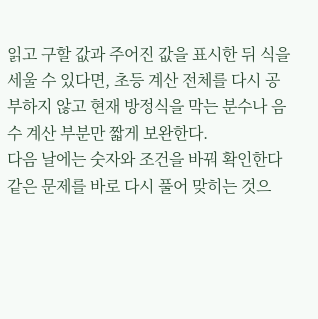읽고 구할 값과 주어진 값을 표시한 뒤 식을 세울 수 있다면, 초등 계산 전체를 다시 공부하지 않고 현재 방정식을 막는 분수나 음수 계산 부분만 짧게 보완한다.
다음 날에는 숫자와 조건을 바꿔 확인한다
같은 문제를 바로 다시 풀어 맞히는 것으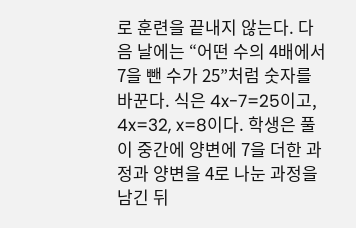로 훈련을 끝내지 않는다. 다음 날에는 “어떤 수의 4배에서 7을 뺀 수가 25”처럼 숫자를 바꾼다. 식은 4x-7=25이고, 4x=32, x=8이다. 학생은 풀이 중간에 양변에 7을 더한 과정과 양변을 4로 나눈 과정을 남긴 뒤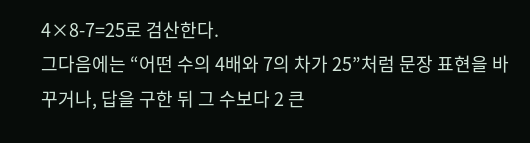4×8-7=25로 검산한다.
그다음에는 “어떤 수의 4배와 7의 차가 25”처럼 문장 표현을 바꾸거나, 답을 구한 뒤 그 수보다 2 큰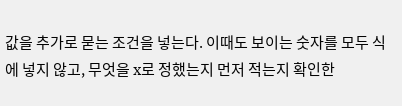값을 추가로 묻는 조건을 넣는다. 이때도 보이는 숫자를 모두 식에 넣지 않고, 무엇을 x로 정했는지 먼저 적는지 확인한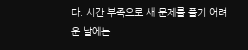다. 시간 부족으로 새 문제를 풀기 어려운 날에는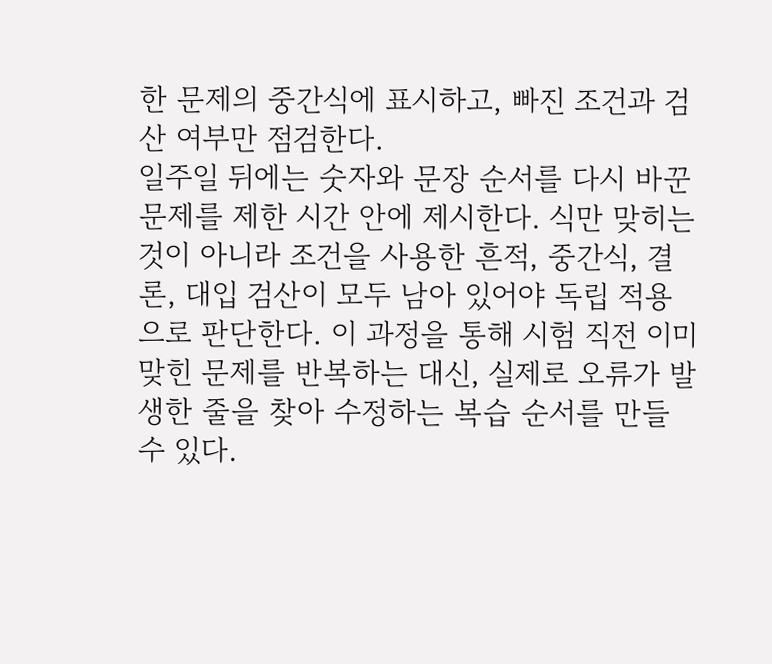한 문제의 중간식에 표시하고, 빠진 조건과 검산 여부만 점검한다.
일주일 뒤에는 숫자와 문장 순서를 다시 바꾼 문제를 제한 시간 안에 제시한다. 식만 맞히는 것이 아니라 조건을 사용한 흔적, 중간식, 결론, 대입 검산이 모두 남아 있어야 독립 적용으로 판단한다. 이 과정을 통해 시험 직전 이미 맞힌 문제를 반복하는 대신, 실제로 오류가 발생한 줄을 찾아 수정하는 복습 순서를 만들 수 있다.